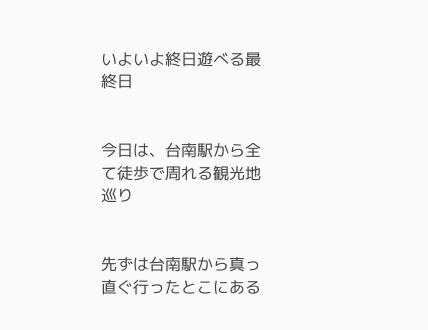いよいよ終日遊べる最終日


今日は、台南駅から全て徒歩で周れる観光地巡り


先ずは台南駅から真っ直ぐ行ったとこにある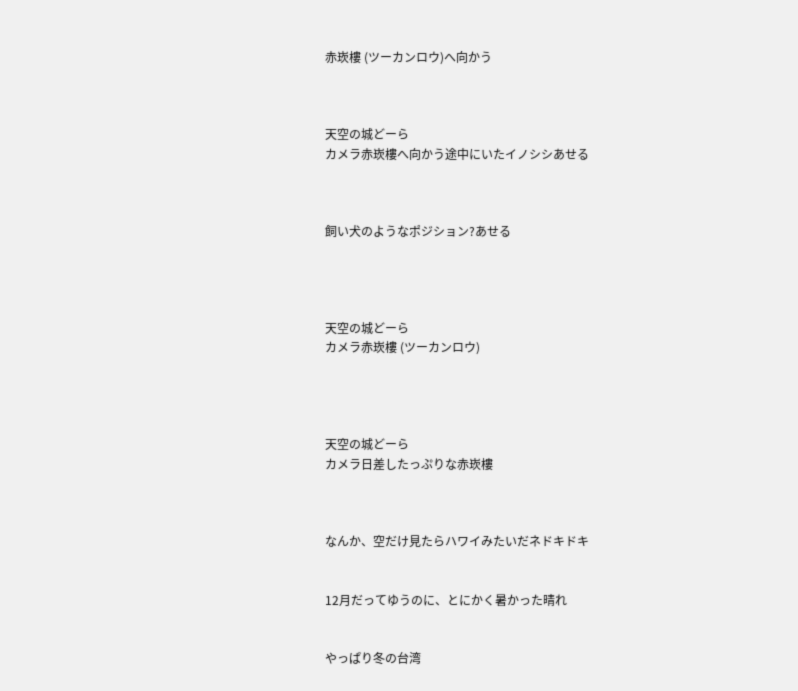赤崁樓 (ツーカンロウ)へ向かう



天空の城どーら
カメラ赤崁樓へ向かう途中にいたイノシシあせる



飼い犬のようなポジション?あせる




天空の城どーら
カメラ赤崁樓 (ツーカンロウ)




天空の城どーら
カメラ日差したっぷりな赤崁樓



なんか、空だけ見たらハワイみたいだネドキドキ


12月だってゆうのに、とにかく暑かった晴れ


やっぱり冬の台湾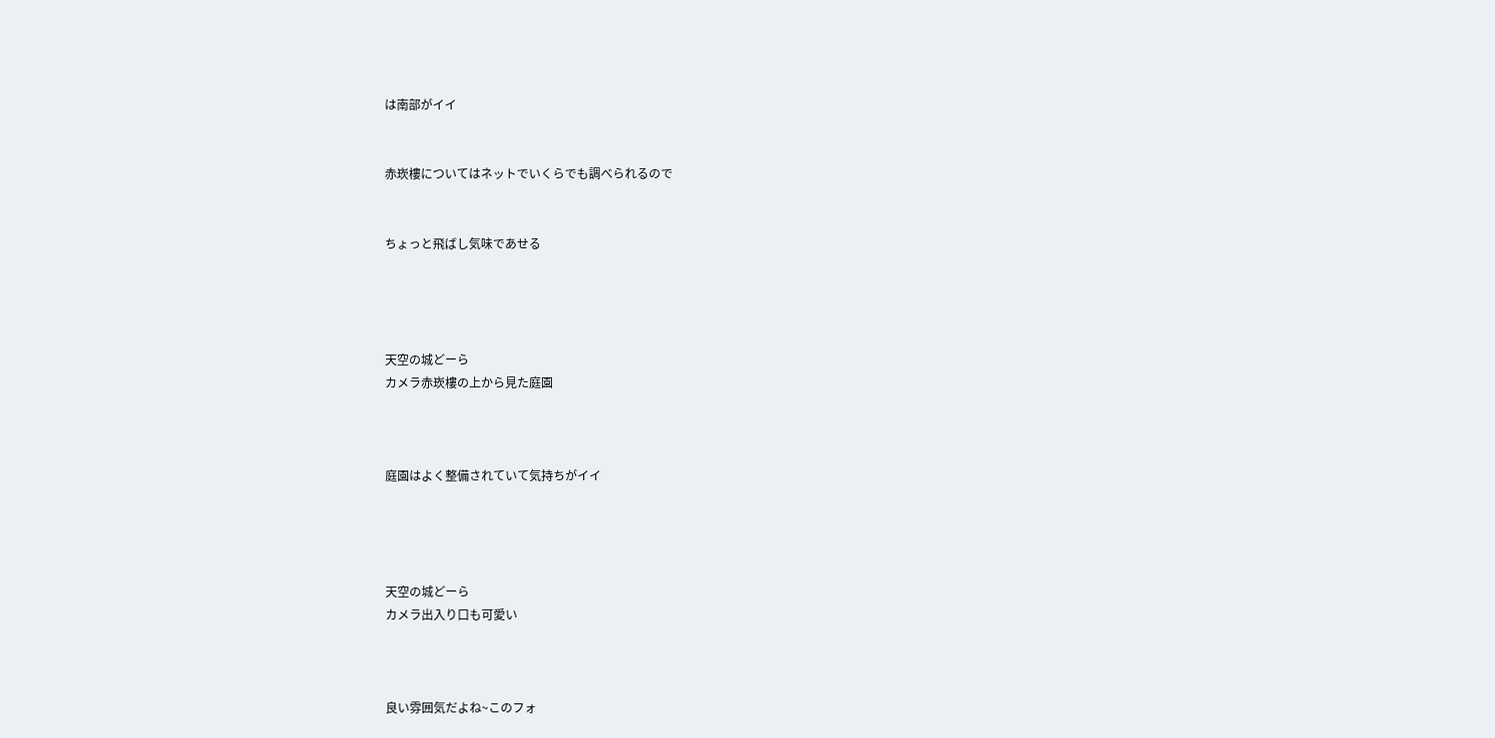は南部がイイ


赤崁樓についてはネットでいくらでも調べられるので


ちょっと飛ばし気味であせる




天空の城どーら
カメラ赤崁樓の上から見た庭園



庭園はよく整備されていて気持ちがイイ




天空の城どーら
カメラ出入り口も可愛い



良い雰囲気だよね~このフォ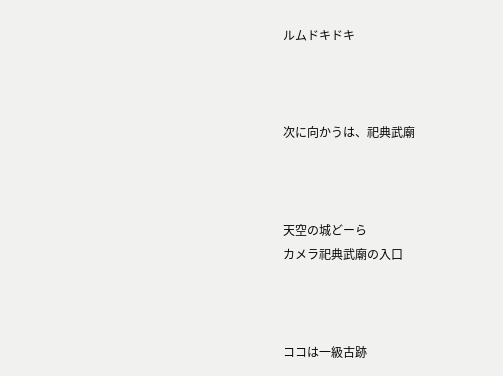ルムドキドキ



次に向かうは、祀典武廟



天空の城どーら
カメラ祀典武廟の入口



ココは一級古跡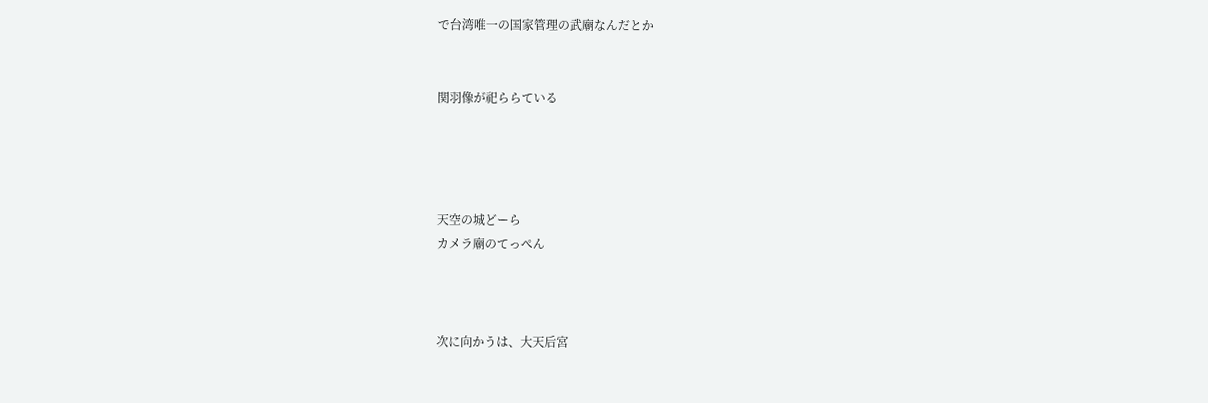で台湾唯一の国家管理の武廟なんだとか


関羽像が祀ららている




天空の城どーら
カメラ廟のてっぺん



次に向かうは、大天后宮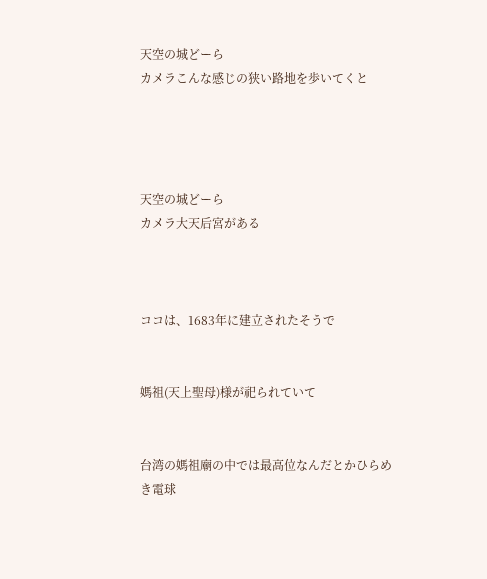天空の城どーら
カメラこんな感じの狭い路地を歩いてくと




天空の城どーら
カメラ大天后宮がある



ココは、1683年に建立されたそうで


媽祖(天上聖母)様が祀られていて


台湾の媽祖廟の中では最高位なんだとかひらめき電球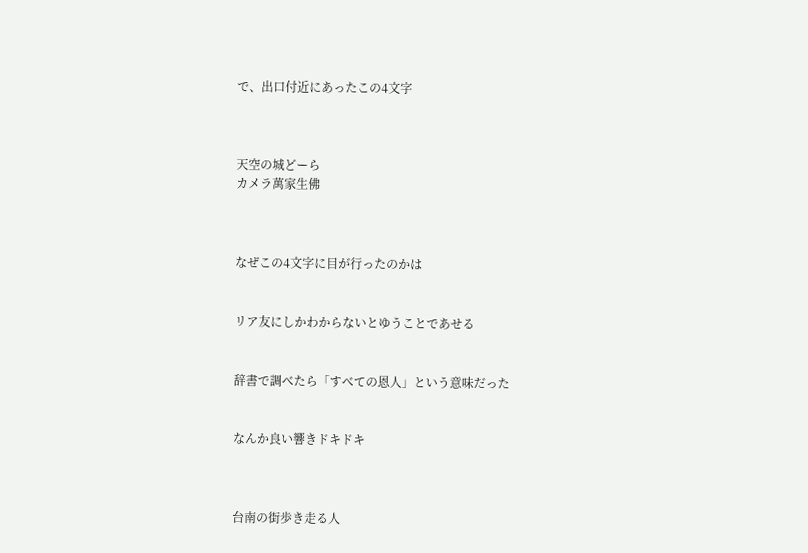で、出口付近にあったこの4文字



天空の城どーら
カメラ萬家生佛



なぜこの4文字に目が行ったのかは


リア友にしかわからないとゆうことであせる


辞書で調べたら「すべての恩人」という意味だった


なんか良い響きドキドキ



台南の街歩き走る人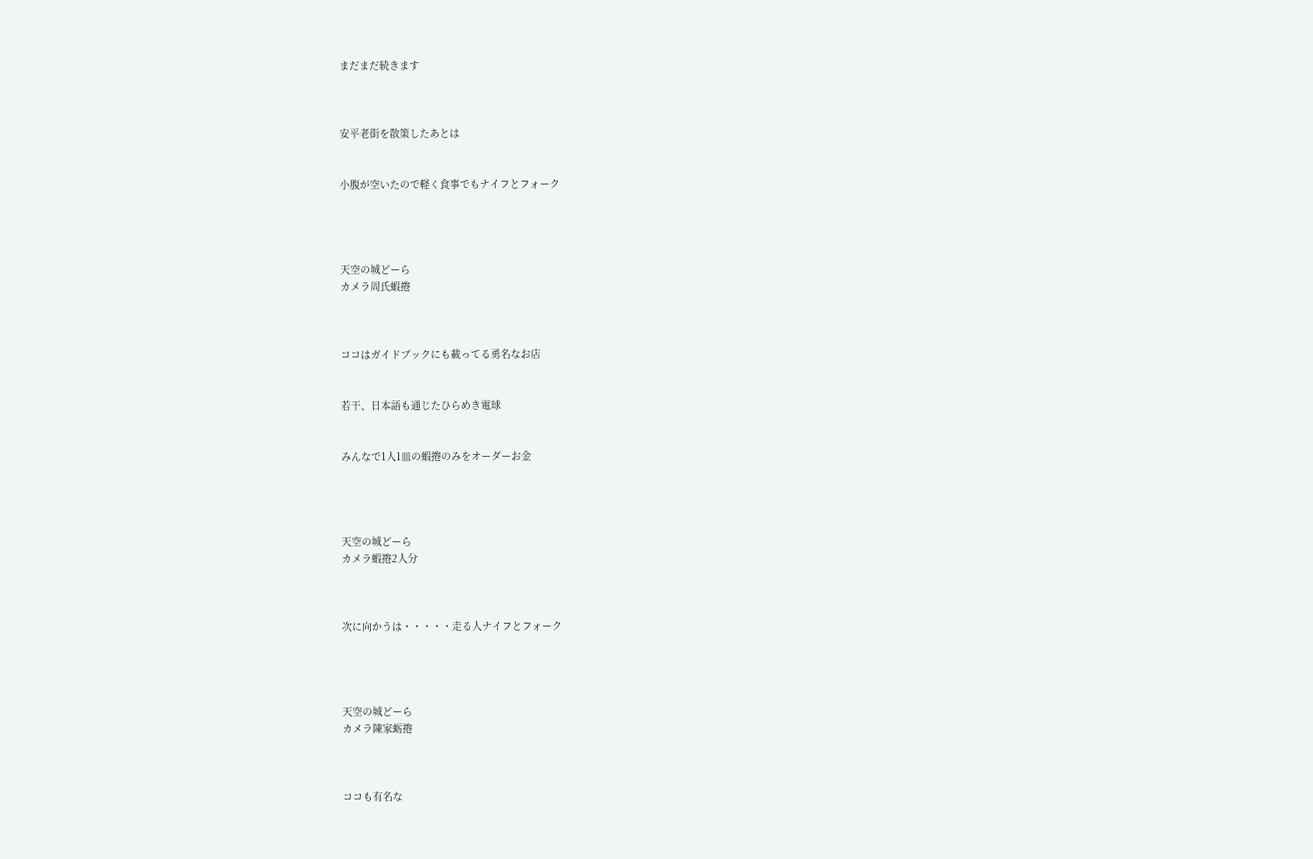まだまだ続きます



安平老街を散策したあとは


小腹が空いたので軽く食事でもナイフとフォーク




天空の城どーら
カメラ周氏蝦捲



ココはガイドブックにも載ってる勇名なお店


若干、日本語も通じたひらめき電球


みんなで1人1皿の蝦捲のみをオーダーお金




天空の城どーら
カメラ蝦捲2人分



次に向かうは・・・・・走る人ナイフとフォーク




天空の城どーら
カメラ陳家蛎捲



ココも有名な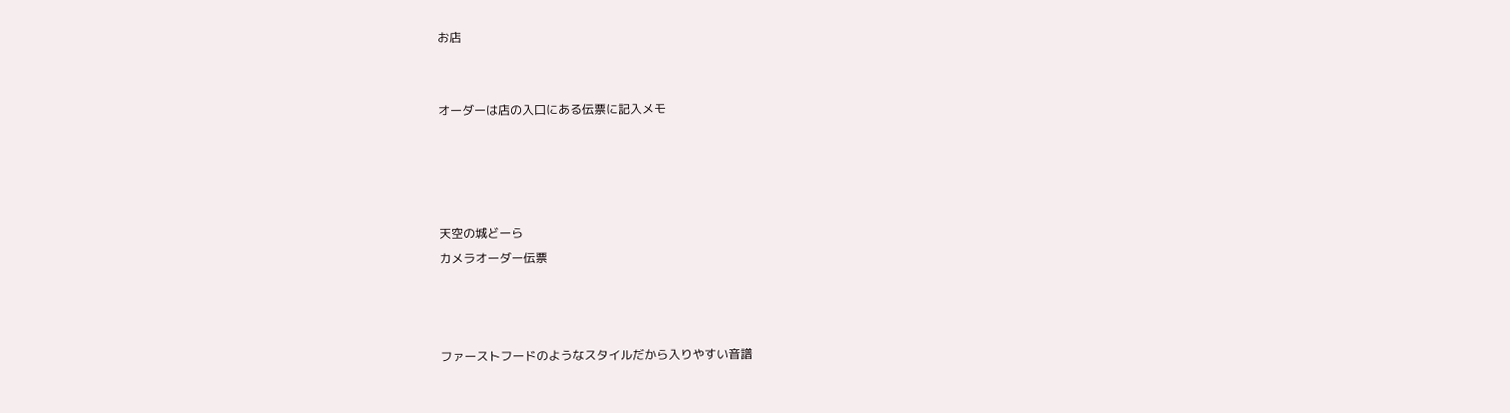お店


オーダーは店の入口にある伝票に記入メモ




天空の城どーら
カメラオーダー伝票



ファーストフードのようなスタイルだから入りやすい音譜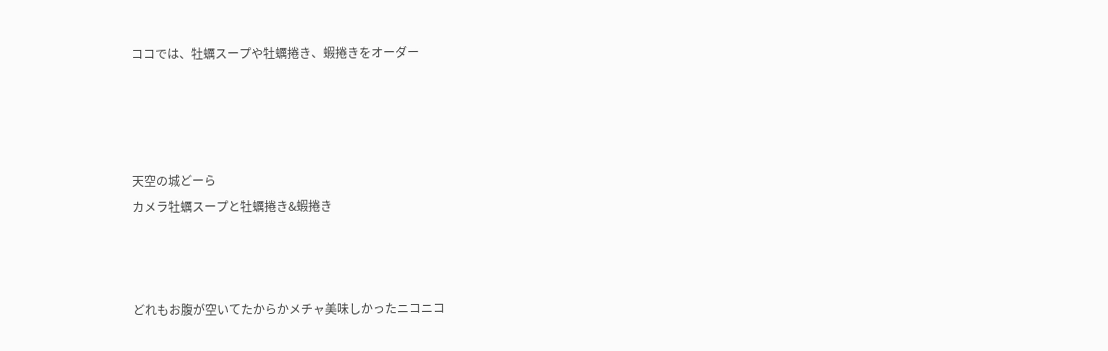ココでは、牡蠣スープや牡蠣捲き、蝦捲きをオーダー




天空の城どーら
カメラ牡蠣スープと牡蠣捲き&蝦捲き



どれもお腹が空いてたからかメチャ美味しかったニコニコ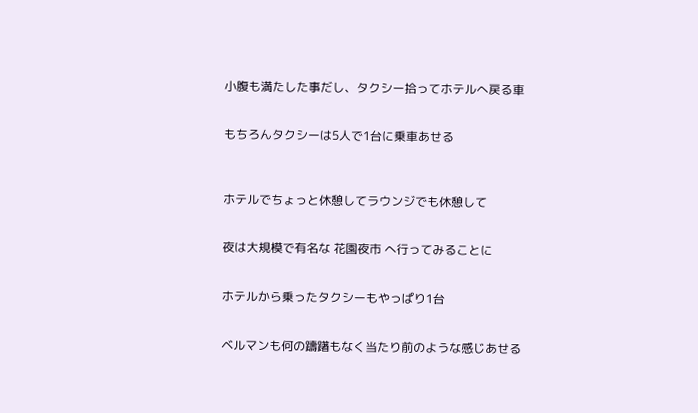小腹も満たした事だし、タクシー拾ってホテルへ戻る車


もちろんタクシーは5人で1台に乗車あせる



ホテルでちょっと休憩してラウンジでも休憩して


夜は大規模で有名な 花園夜市 へ行ってみることに


ホテルから乗ったタクシーもやっぱり1台


ベルマンも何の躊躇もなく当たり前のような感じあせる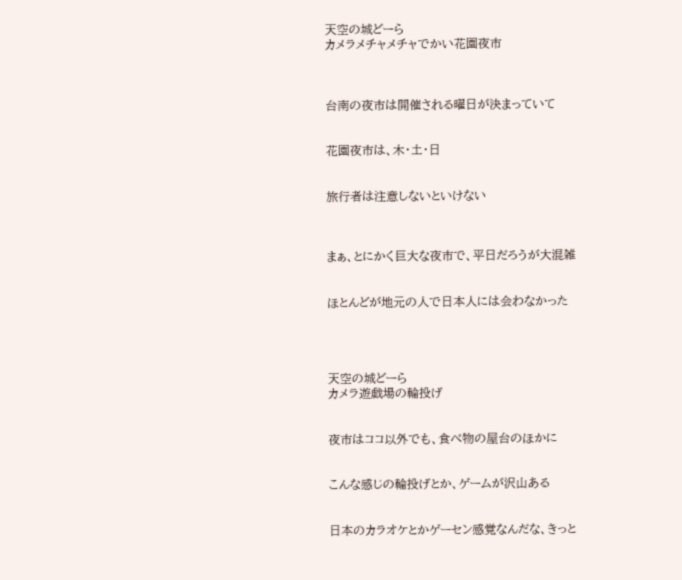天空の城どーら
カメラメチャメチャでかい花園夜市



台南の夜市は開催される曜日が決まっていて


花園夜市は、木・土・日


旅行者は注意しないといけない



まぁ、とにかく巨大な夜市で、平日だろうが大混雑


ほとんどが地元の人で日本人には会わなかった




天空の城どーら
カメラ遊戯場の輪投げ


夜市はココ以外でも、食べ物の屋台のほかに


こんな感じの輪投げとか、ゲームが沢山ある


日本のカラオケとかゲーセン感覚なんだな、きっと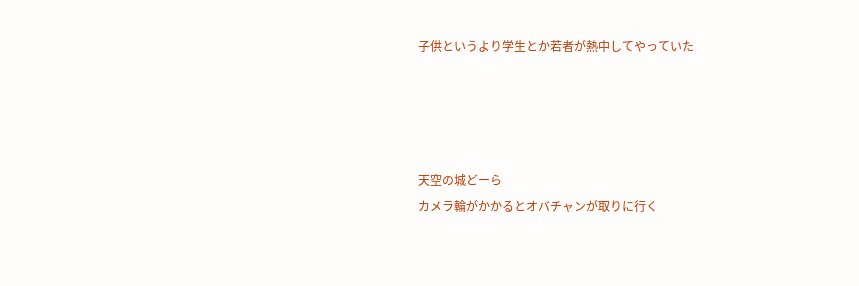子供というより学生とか若者が熱中してやっていた




天空の城どーら
カメラ輪がかかるとオバチャンが取りに行く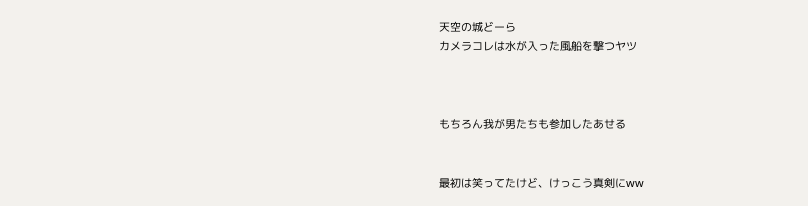天空の城どーら
カメラコレは水が入った風船を撃つヤツ



もちろん我が男たちも参加したあせる


最初は笑ってたけど、けっこう真剣にww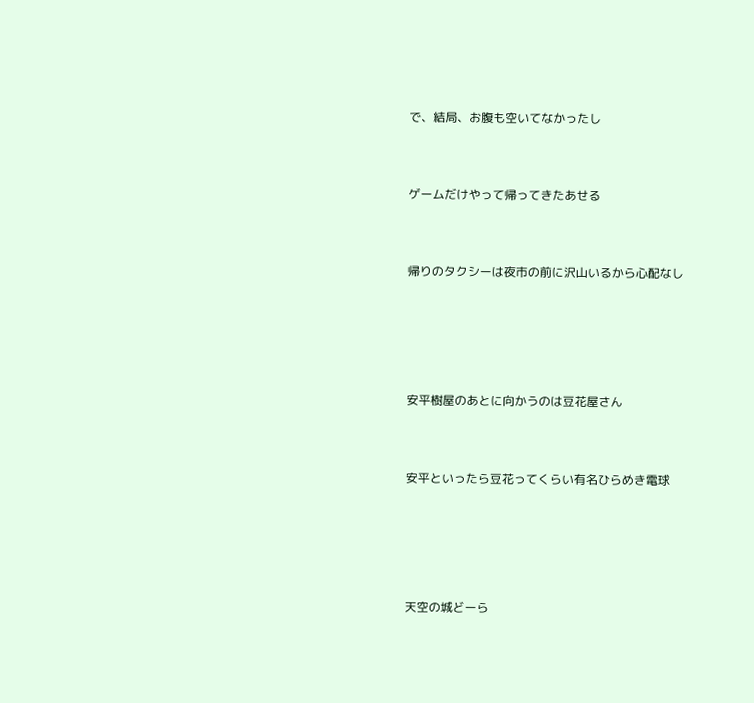で、結局、お腹も空いてなかったし


ゲームだけやって帰ってきたあせる


帰りのタクシーは夜市の前に沢山いるから心配なし




安平樹屋のあとに向かうのは豆花屋さん


安平といったら豆花ってくらい有名ひらめき電球




天空の城どーら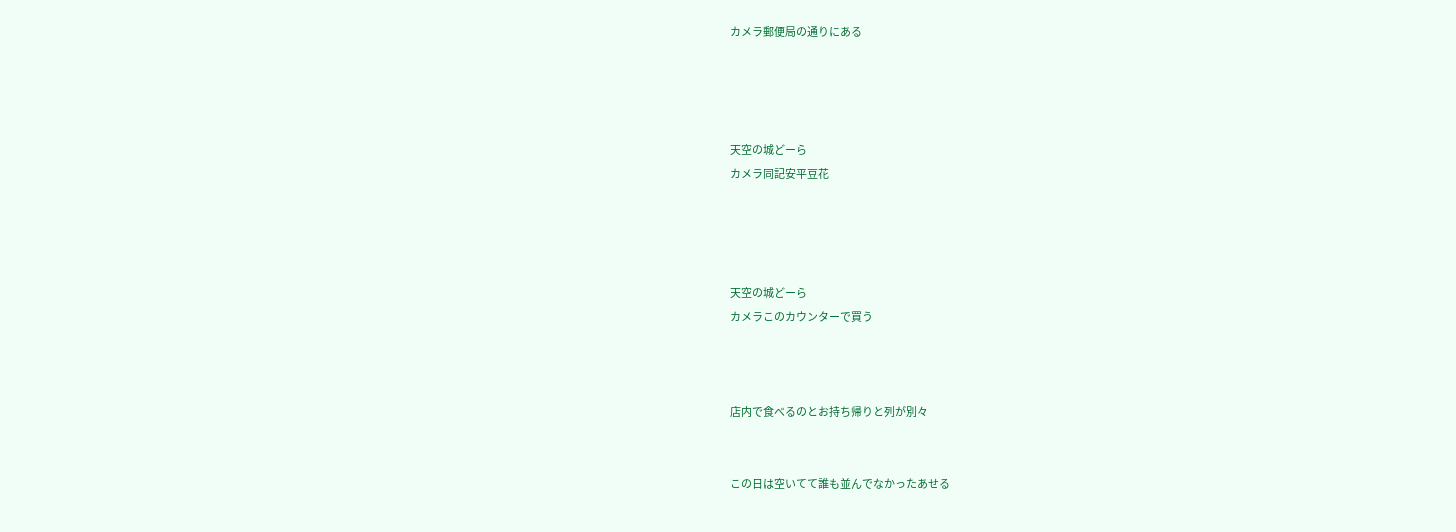カメラ郵便局の通りにある




天空の城どーら
カメラ同記安平豆花




天空の城どーら
カメラこのカウンターで買う



店内で食べるのとお持ち帰りと列が別々


この日は空いてて誰も並んでなかったあせる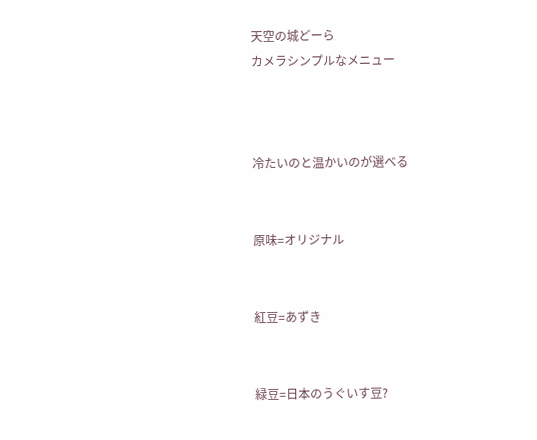天空の城どーら
カメラシンプルなメニュー



冷たいのと温かいのが選べる


原味=オリジナル


紅豆=あずき


緑豆=日本のうぐいす豆?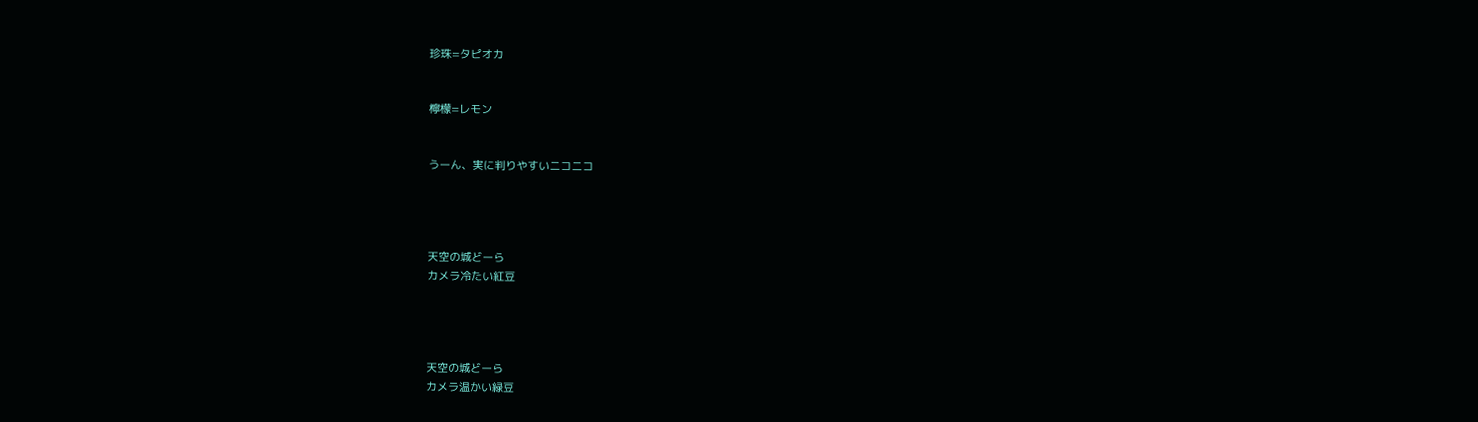珍珠=タピオカ


檸檬=レモン


うーん、実に判りやすいニコニコ




天空の城どーら
カメラ冷たい紅豆




天空の城どーら
カメラ温かい緑豆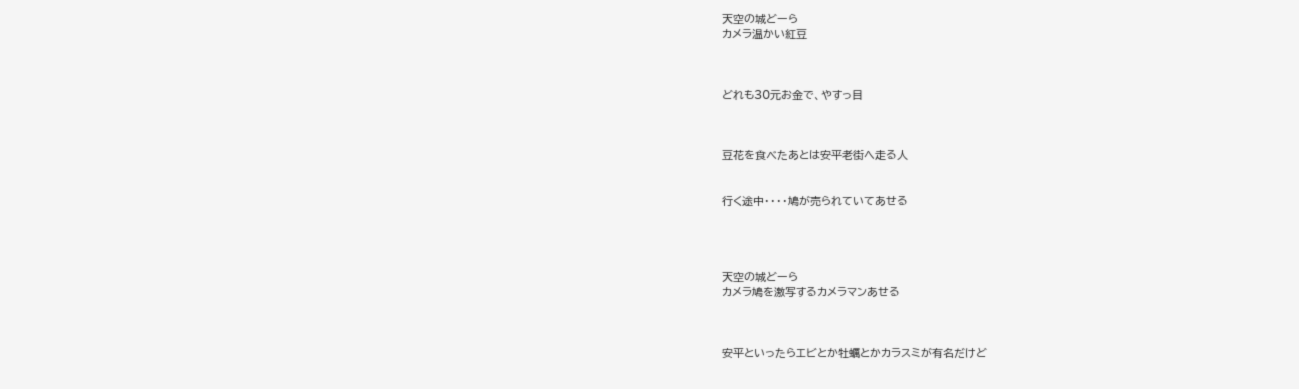天空の城どーら
カメラ温かい紅豆



どれも30元お金で、やすっ目



豆花を食べたあとは安平老街へ走る人


行く途中・・・・鳩が売られていてあせる




天空の城どーら
カメラ鳩を激写するカメラマンあせる



安平といったらエビとか牡蠣とかカラスミが有名だけど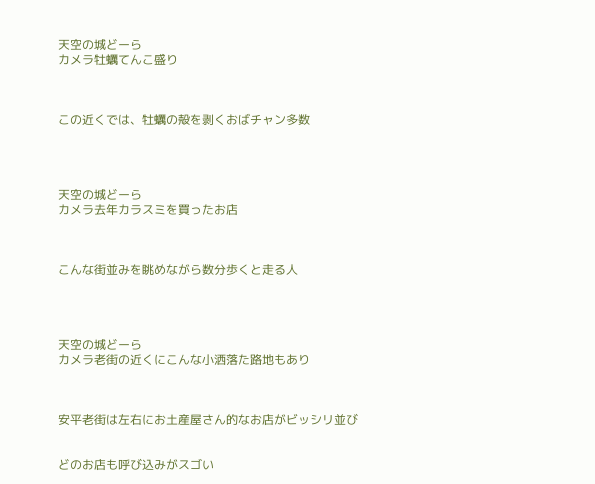天空の城どーら
カメラ牡蠣てんこ盛り



この近くでは、牡蠣の殻を剥くおばチャン多数




天空の城どーら
カメラ去年カラスミを買ったお店



こんな街並みを眺めながら数分歩くと走る人




天空の城どーら
カメラ老街の近くにこんな小洒落た路地もあり



安平老街は左右にお土産屋さん的なお店がビッシリ並び


どのお店も呼び込みがスゴい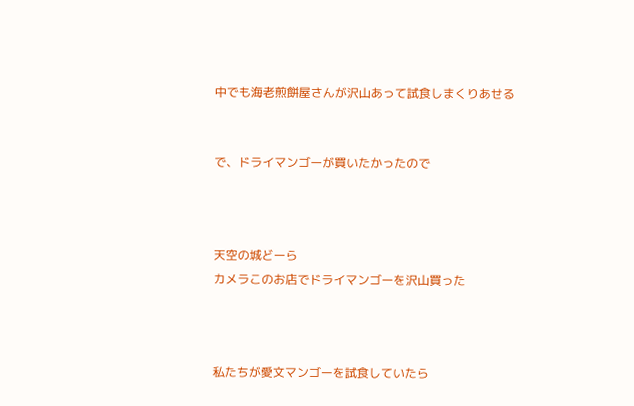中でも海老煎餅屋さんが沢山あって試食しまくりあせる


で、ドライマンゴーが買いたかったので



天空の城どーら
カメラこのお店でドライマンゴーを沢山買った



私たちが愛文マンゴーを試食していたら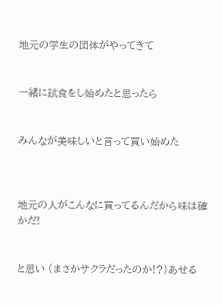地元の学生の団体がやってきて


一緒に試食をし始めたと思ったら


みんなが美味しいと言って買い始めた



地元の人がこんなに買ってるんだから味は確かだ!


と思い (まさかサクラだったのか!?)あせる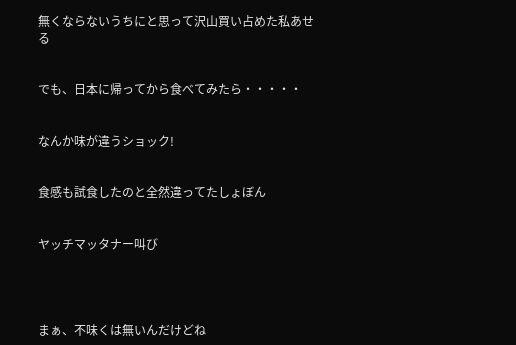無くならないうちにと思って沢山買い占めた私あせる


でも、日本に帰ってから食べてみたら・・・・・


なんか味が違うショック!


食感も試食したのと全然違ってたしょぼん


ヤッチマッタナー叫び




まぁ、不味くは無いんだけどね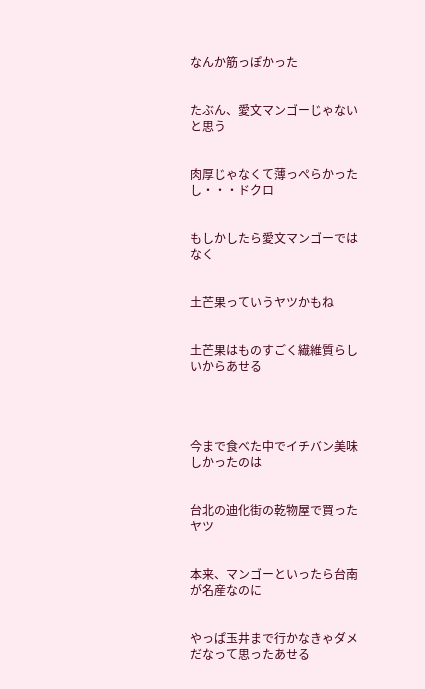なんか筋っぽかった


たぶん、愛文マンゴーじゃないと思う


肉厚じゃなくて薄っぺらかったし・・・ドクロ


もしかしたら愛文マンゴーではなく


土芒果っていうヤツかもね


土芒果はものすごく繊維質らしいからあせる




今まで食べた中でイチバン美味しかったのは


台北の迪化街の乾物屋で買ったヤツ


本来、マンゴーといったら台南が名産なのに


やっぱ玉井まで行かなきゃダメだなって思ったあせる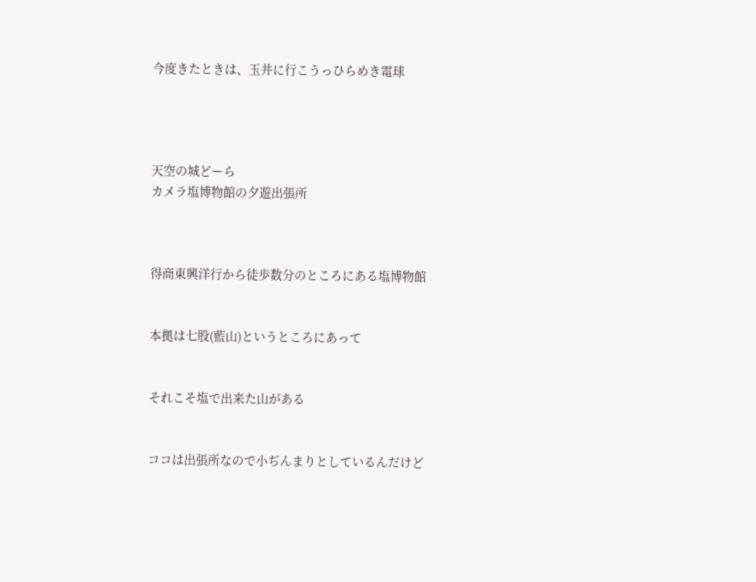今度きたときは、玉井に行こうっひらめき電球




天空の城どーら
カメラ塩博物館の夕遊出張所



得商東興洋行から徒歩数分のところにある塩博物館


本拠は七股(藍山)というところにあって


それこそ塩で出来た山がある


ココは出張所なので小ぢんまりとしているんだけど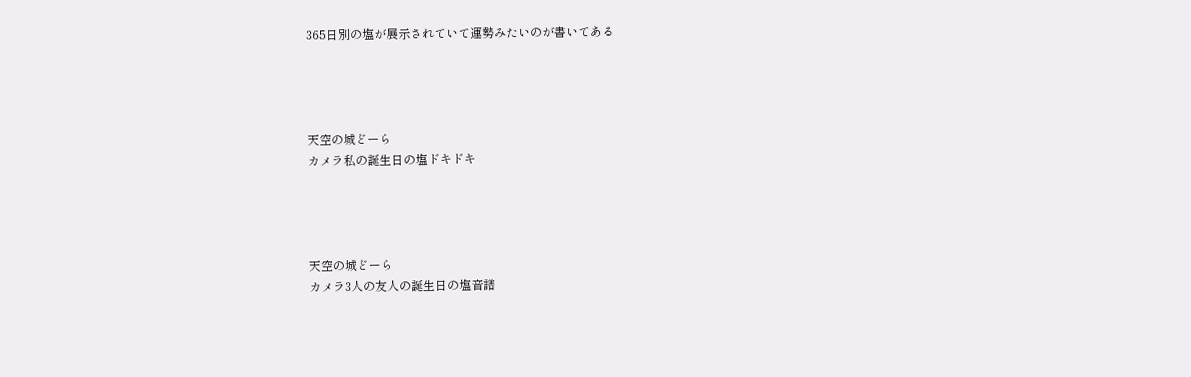365日別の塩が展示されていて運勢みたいのが書いてある




天空の城どーら
カメラ私の誕生日の塩ドキドキ




天空の城どーら
カメラ3人の友人の誕生日の塩音譜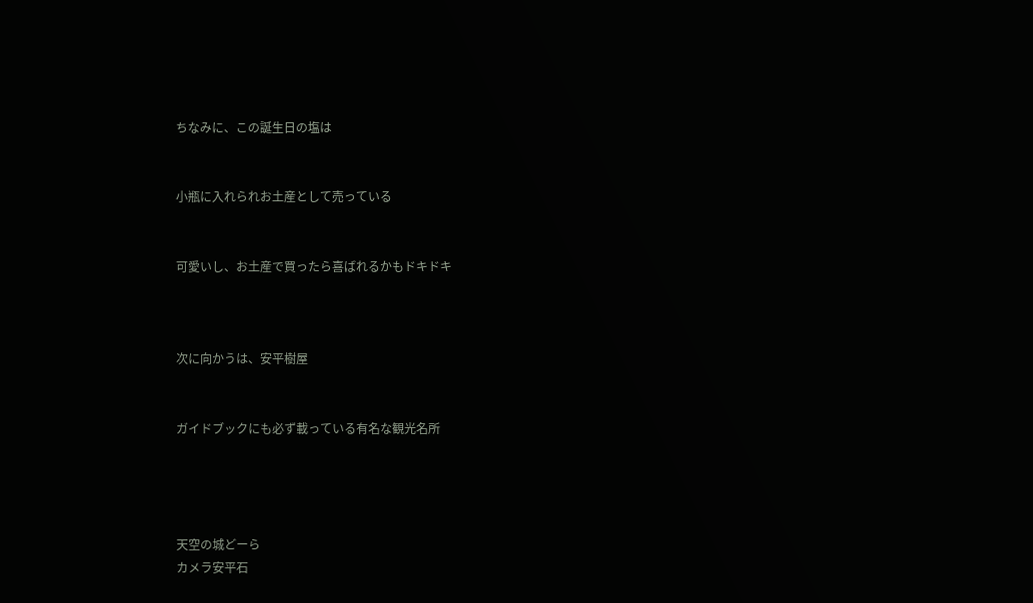ちなみに、この誕生日の塩は


小瓶に入れられお土産として売っている


可愛いし、お土産で買ったら喜ばれるかもドキドキ



次に向かうは、安平樹屋


ガイドブックにも必ず載っている有名な観光名所




天空の城どーら
カメラ安平石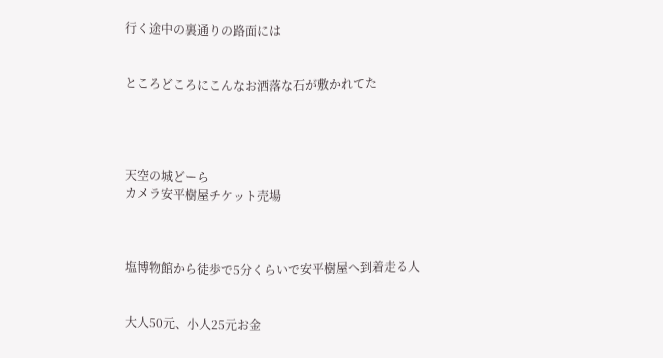行く途中の裏通りの路面には


ところどころにこんなお洒落な石が敷かれてた




天空の城どーら
カメラ安平樹屋チケット売場



塩博物館から徒歩で5分くらいで安平樹屋へ到着走る人


大人50元、小人25元お金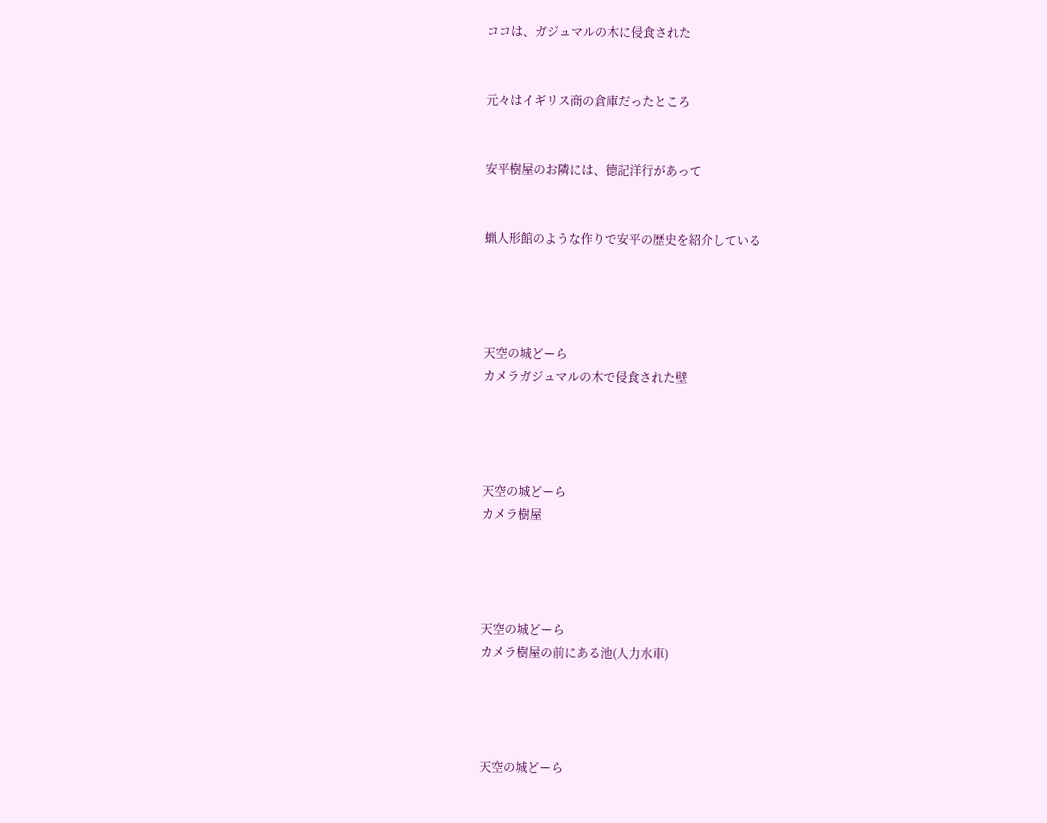ココは、ガジュマルの木に侵食された


元々はイギリス商の倉庫だったところ


安平樹屋のお隣には、德記洋行があって


蝋人形館のような作りで安平の歴史を紹介している




天空の城どーら
カメラガジュマルの木で侵食された壁




天空の城どーら
カメラ樹屋




天空の城どーら
カメラ樹屋の前にある池(人力水車)




天空の城どーら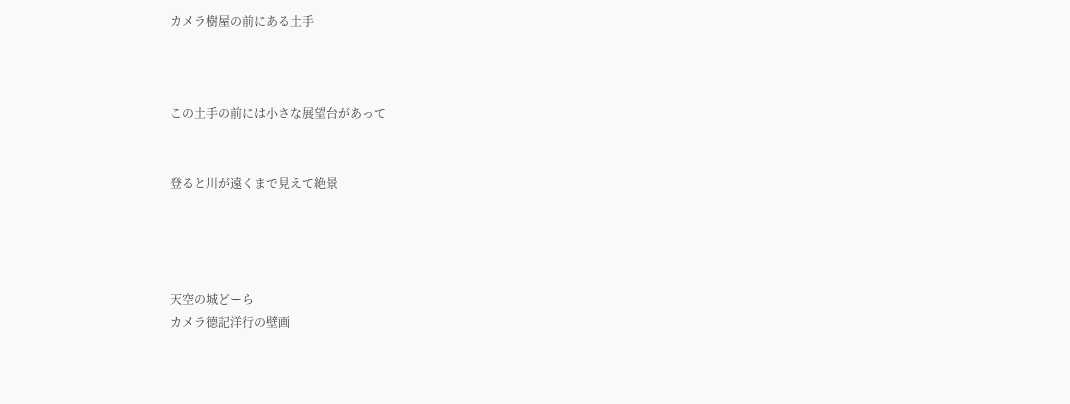カメラ樹屋の前にある土手



この土手の前には小さな展望台があって


登ると川が遠くまで見えて絶景




天空の城どーら
カメラ德記洋行の壁画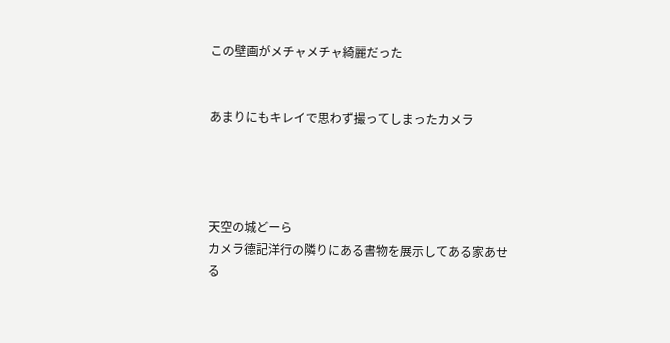この壁画がメチャメチャ綺麗だった


あまりにもキレイで思わず撮ってしまったカメラ




天空の城どーら
カメラ德記洋行の隣りにある書物を展示してある家あせる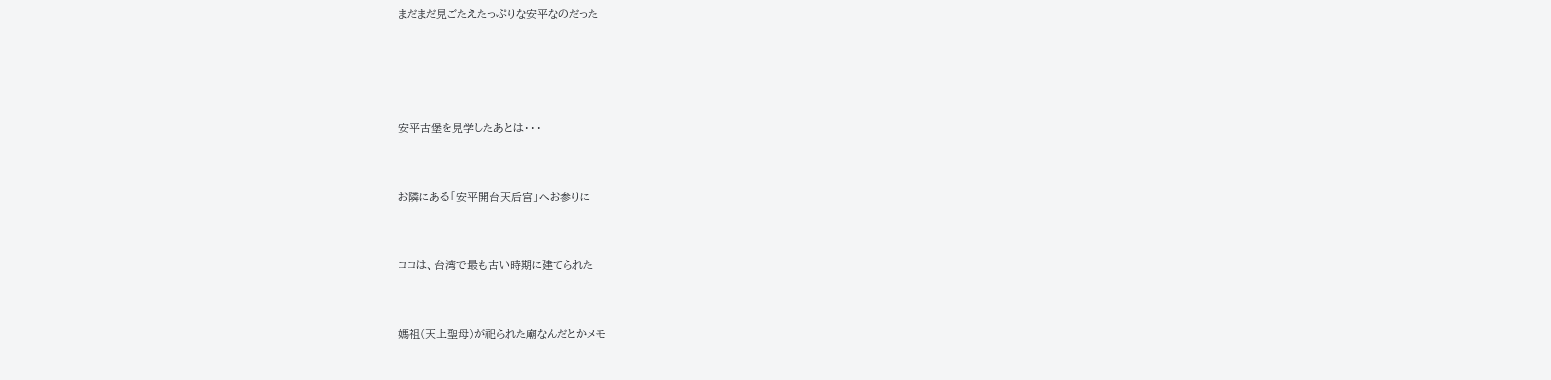まだまだ見ごたえたっぷりな安平なのだった




安平古堡を見学したあとは・・・


お隣にある「安平開台天后宮」へお参りに


ココは、台湾で最も古い時期に建てられた


媽祖(天上聖母)が祀られた廟なんだとかメモ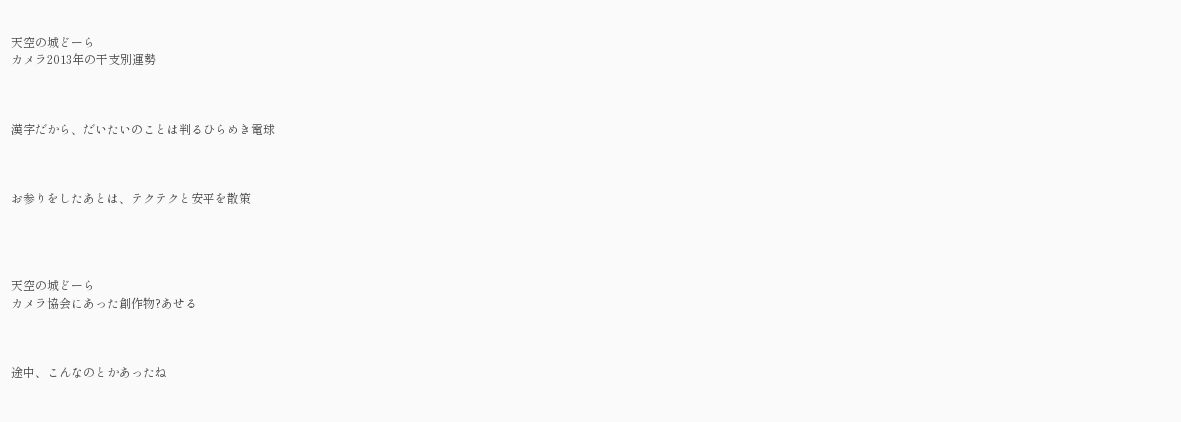天空の城どーら
カメラ2013年の干支別運勢



漢字だから、だいたいのことは判るひらめき電球



お参りをしたあとは、テクテクと安平を散策




天空の城どーら
カメラ協会にあった創作物?あせる



途中、こんなのとかあったね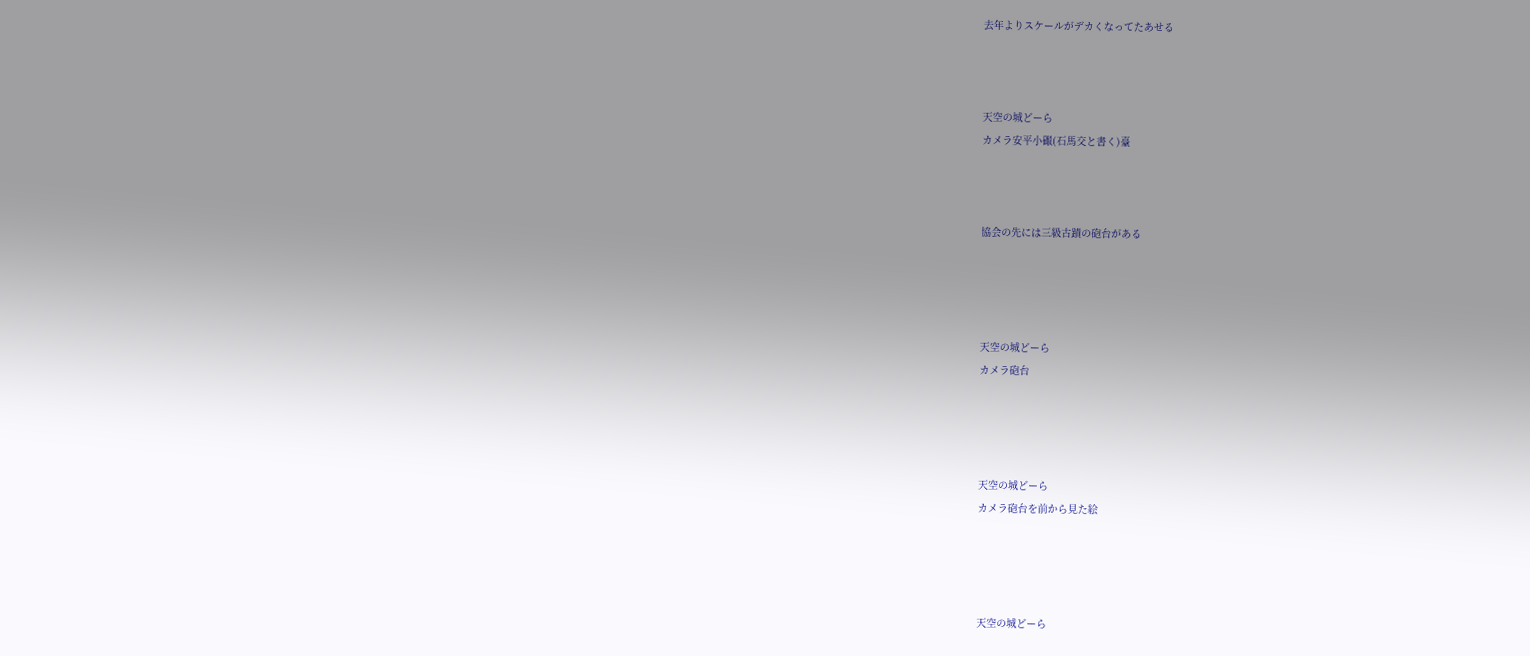去年よりスケールがデカくなってたあせる



天空の城どーら
カメラ安平小礟(石馬交と書く)臺



協会の先には三級古蹟の砲台がある




天空の城どーら
カメラ砲台




天空の城どーら
カメラ砲台を前から見た絵




天空の城どーら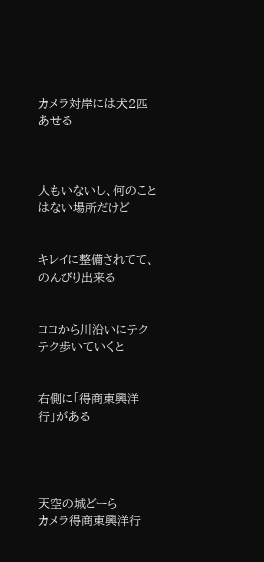カメラ対岸には犬2匹あせる



人もいないし、何のことはない場所だけど


キレイに整備されてて、のんびり出来る


ココから川沿いにテクテク歩いていくと


右側に「得商東興洋行」がある




天空の城どーら
カメラ得商東興洋行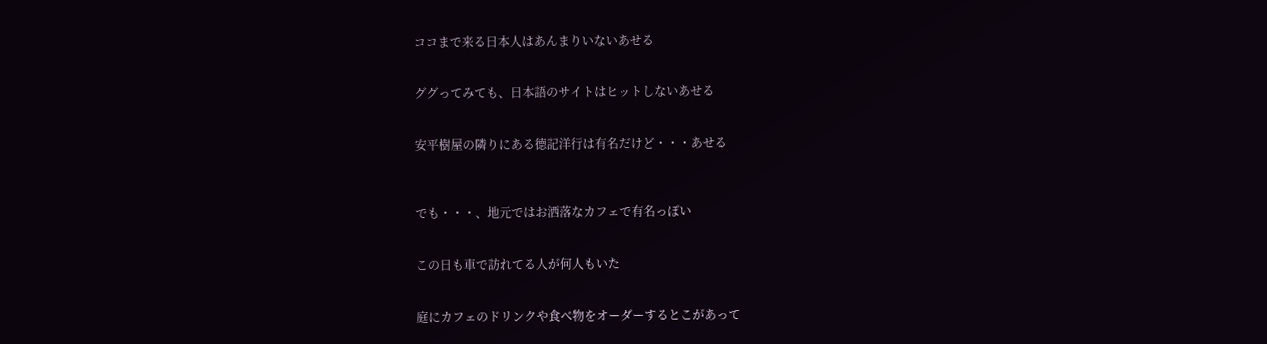ココまで来る日本人はあんまりいないあせる


ググってみても、日本語のサイトはヒットしないあせる


安平樹屋の隣りにある德記洋行は有名だけど・・・あせる



でも・・・、地元ではお洒落なカフェで有名っぽい


この日も車で訪れてる人が何人もいた


庭にカフェのドリンクや食べ物をオーダーするとこがあって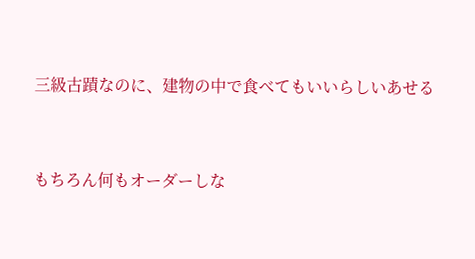三級古蹟なのに、建物の中で食べてもいいらしいあせる


もちろん何もオーダーしな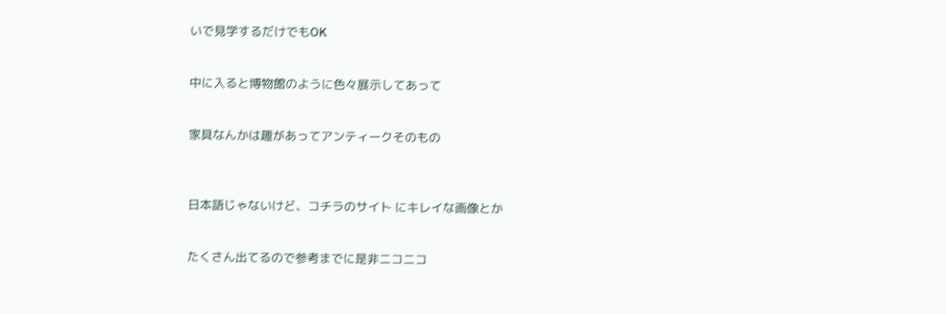いで見学するだけでもOK


中に入ると博物館のように色々展示してあって


家具なんかは趣があってアンティークそのもの



日本語じゃないけど、コチラのサイト にキレイな画像とか


たくさん出てるので参考までに是非ニコニコ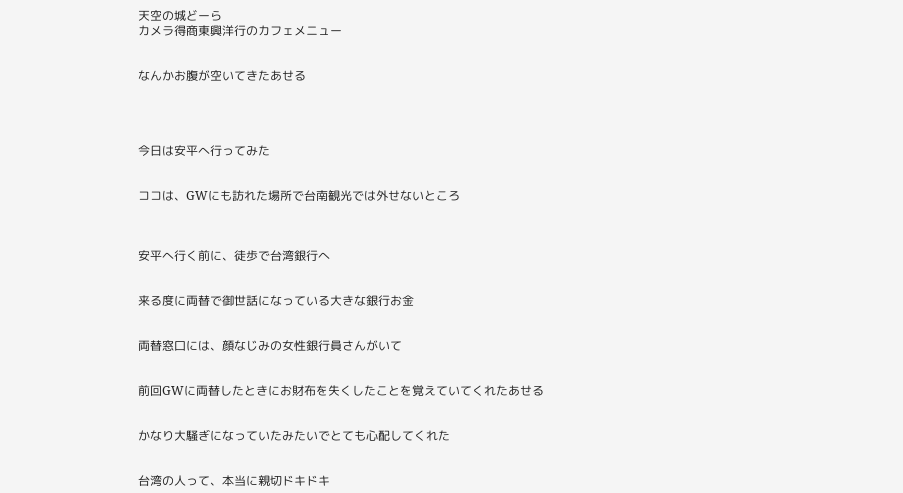天空の城どーら
カメラ得商東興洋行のカフェメニュー


なんかお腹が空いてきたあせる




今日は安平へ行ってみた


ココは、GWにも訪れた場所で台南観光では外せないところ



安平へ行く前に、徒歩で台湾銀行へ


来る度に両替で御世話になっている大きな銀行お金


両替窓口には、顔なじみの女性銀行員さんがいて


前回GWに両替したときにお財布を失くしたことを覚えていてくれたあせる


かなり大騒ぎになっていたみたいでとても心配してくれた


台湾の人って、本当に親切ドキドキ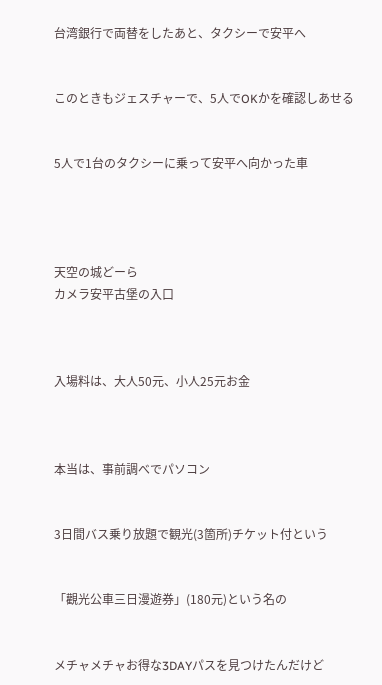台湾銀行で両替をしたあと、タクシーで安平へ


このときもジェスチャーで、5人でOKかを確認しあせる


5人で1台のタクシーに乗って安平へ向かった車




天空の城どーら
カメラ安平古堡の入口



入場料は、大人50元、小人25元お金



本当は、事前調べでパソコン


3日間バス乗り放題で観光(3箇所)チケット付という


「觀光公車三日漫遊券」(180元)という名の


メチャメチャお得な3DAYパスを見つけたんだけど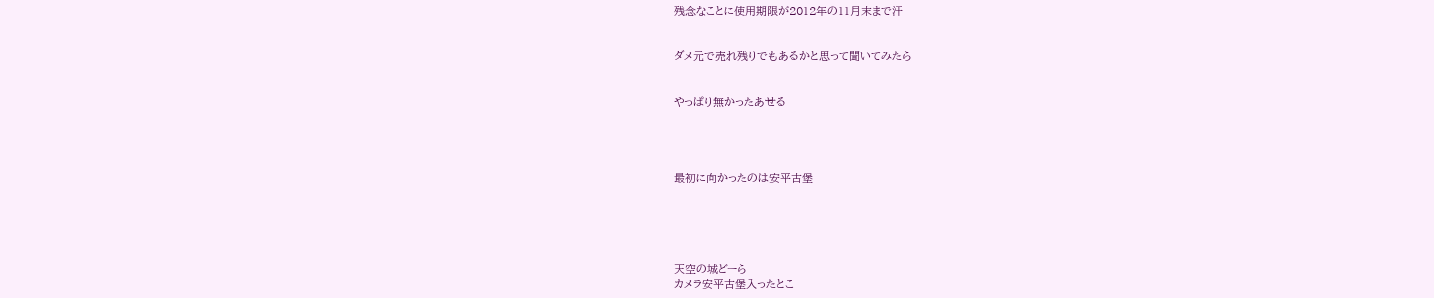残念なことに使用期限が2012年の11月末まで汗


ダメ元で売れ残りでもあるかと思って聞いてみたら


やっぱり無かったあせる




最初に向かったのは安平古堡





天空の城どーら
カメラ安平古堡入ったとこ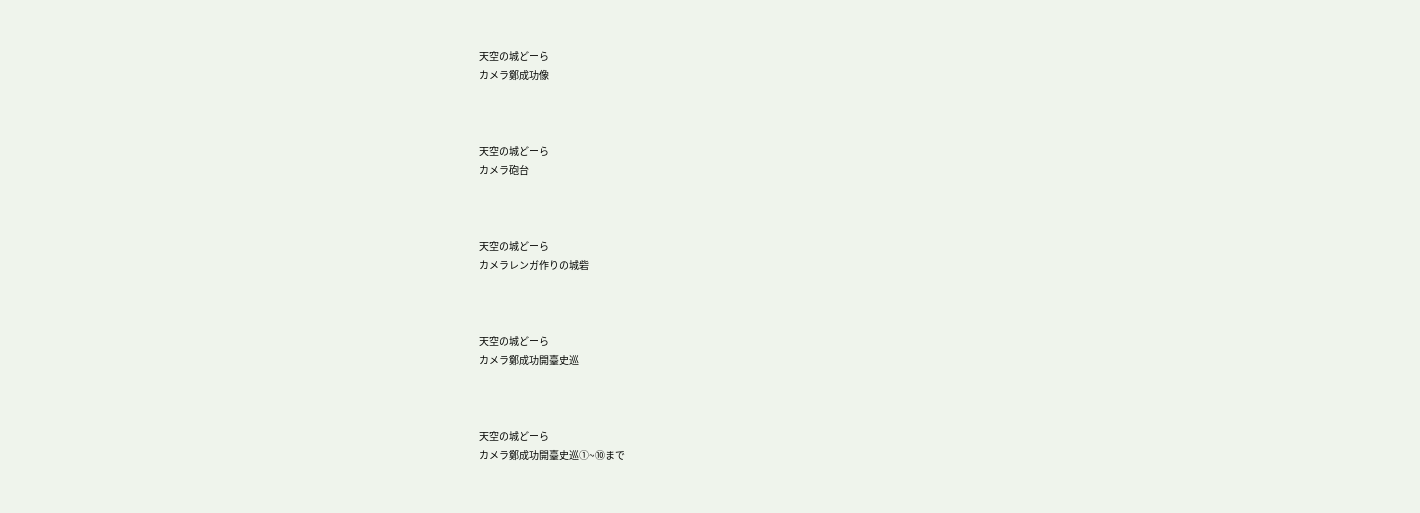天空の城どーら
カメラ鄭成功像



天空の城どーら
カメラ砲台



天空の城どーら
カメラレンガ作りの城砦



天空の城どーら
カメラ鄭成功開臺史巡



天空の城どーら
カメラ鄭成功開臺史巡①~⑩まで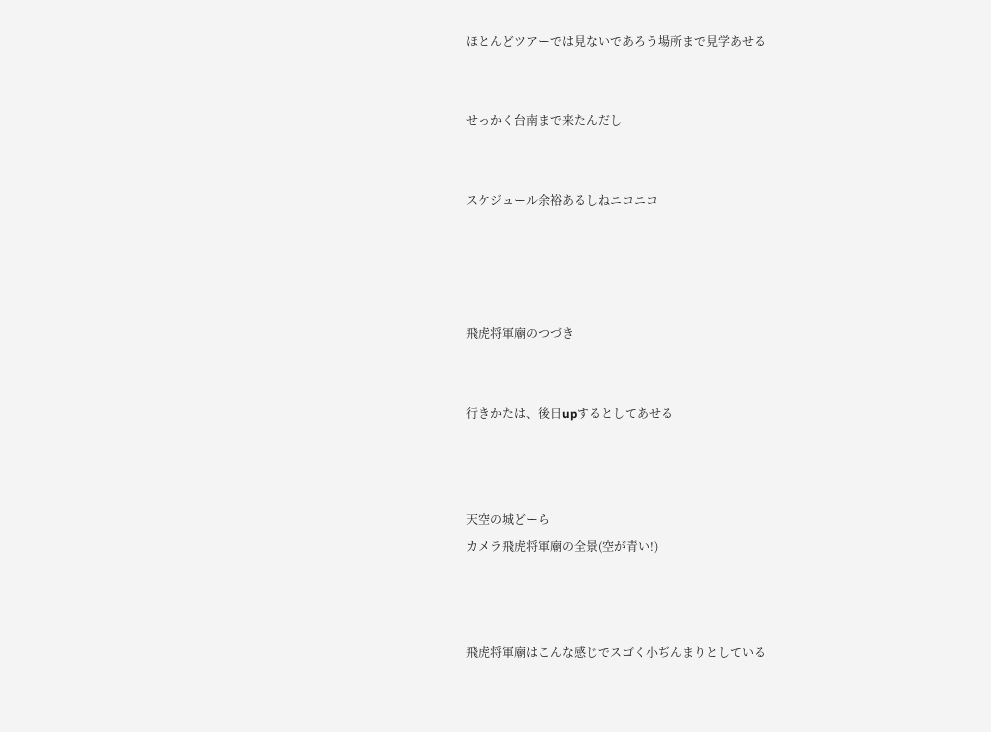ほとんどツアーでは見ないであろう場所まで見学あせる


せっかく台南まで来たんだし


スケジュール余裕あるしねニコニコ




飛虎将軍廟のつづき


行きかたは、後日upするとしてあせる



天空の城どーら
カメラ飛虎将軍廟の全景(空が青い!)



飛虎将軍廟はこんな感じでスゴく小ぢんまりとしている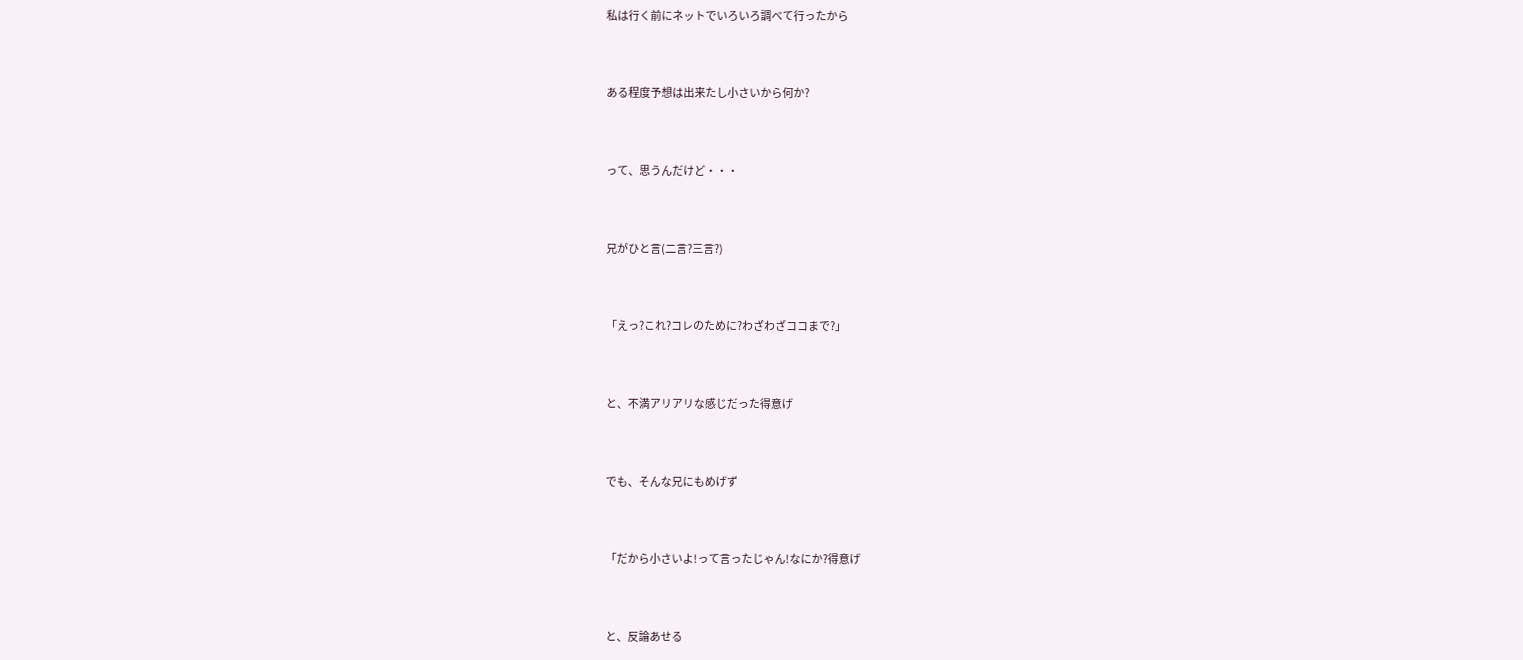私は行く前にネットでいろいろ調べて行ったから


ある程度予想は出来たし小さいから何か?


って、思うんだけど・・・


兄がひと言(二言?三言?)


「えっ?これ?コレのために?わざわざココまで?」


と、不満アリアリな感じだった得意げ


でも、そんな兄にもめげず


「だから小さいよ!って言ったじゃん!なにか?得意げ


と、反論あせる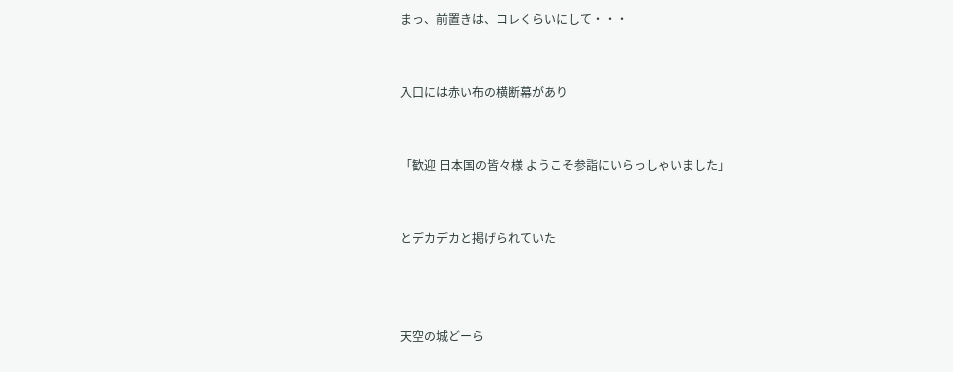まっ、前置きは、コレくらいにして・・・


入口には赤い布の横断幕があり


「歓迎 日本国の皆々様 ようこそ参詣にいらっしゃいました」


とデカデカと掲げられていた



天空の城どーら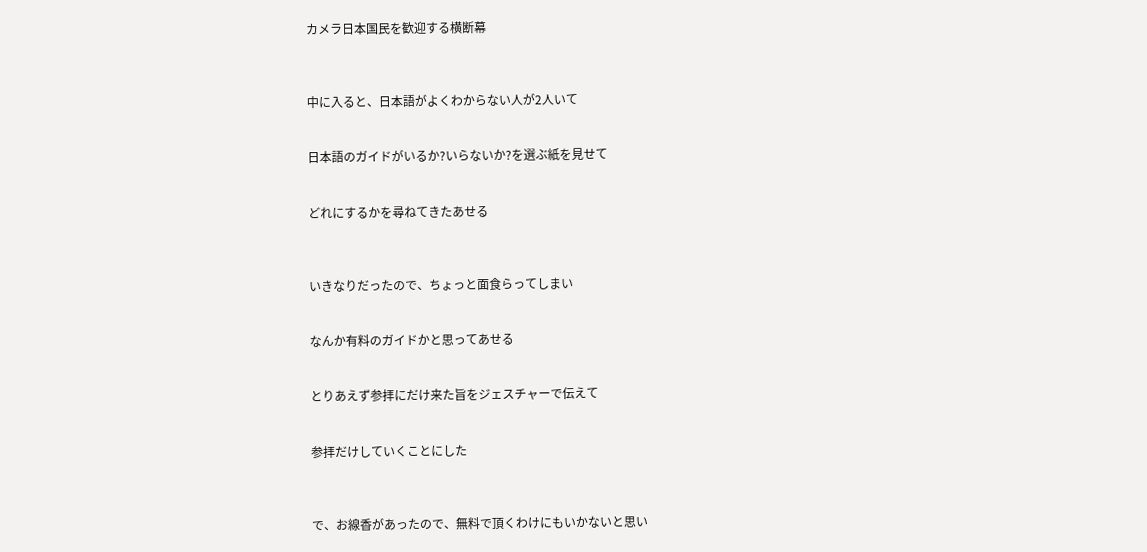カメラ日本国民を歓迎する横断幕



中に入ると、日本語がよくわからない人が2人いて


日本語のガイドがいるか?いらないか?を選ぶ紙を見せて


どれにするかを尋ねてきたあせる



いきなりだったので、ちょっと面食らってしまい


なんか有料のガイドかと思ってあせる


とりあえず参拝にだけ来た旨をジェスチャーで伝えて


参拝だけしていくことにした



で、お線香があったので、無料で頂くわけにもいかないと思い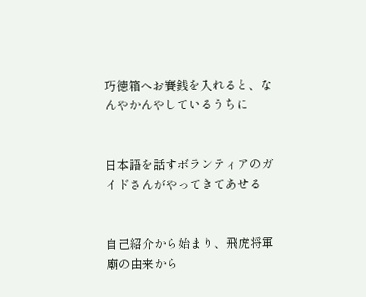巧徳箱へお賽銭を入れると、なんやかんやしているうちに


日本語を話すボランティアのガイドさんがやってきてあせる


自己紹介から始まり、飛虎将軍廟の由来から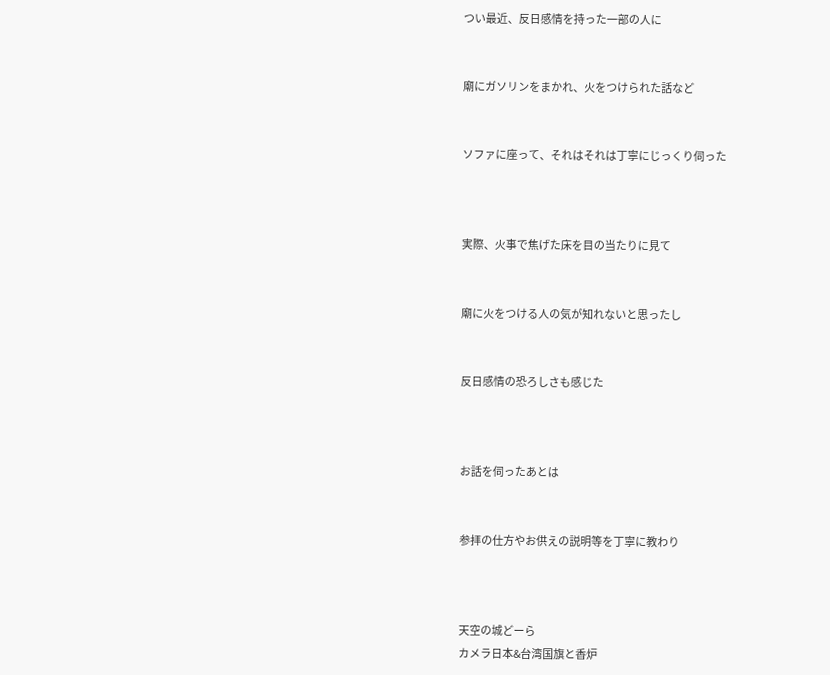つい最近、反日感情を持った一部の人に


廟にガソリンをまかれ、火をつけられた話など


ソファに座って、それはそれは丁寧にじっくり伺った



実際、火事で焦げた床を目の当たりに見て


廟に火をつける人の気が知れないと思ったし


反日感情の恐ろしさも感じた



お話を伺ったあとは


参拝の仕方やお供えの説明等を丁寧に教わり



天空の城どーら
カメラ日本&台湾国旗と香炉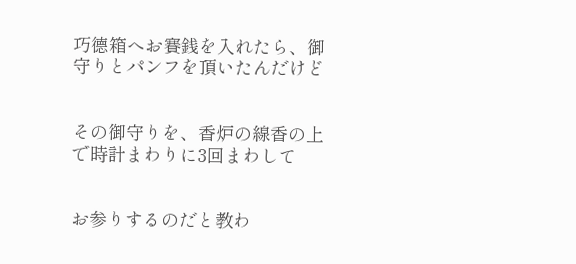巧德箱へお賽銭を入れたら、御守りとパンフを頂いたんだけど


その御守りを、香炉の線香の上で時計まわりに3回まわして


お参りするのだと教わ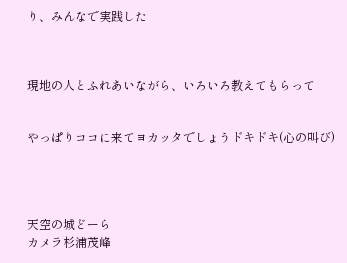り、みんなで実践した



現地の人とふれあいながら、いろいろ教えてもらって


やっぱりココに来てヨカッタでしょうドキドキ(心の叫び)




天空の城どーら
カメラ杉浦茂峰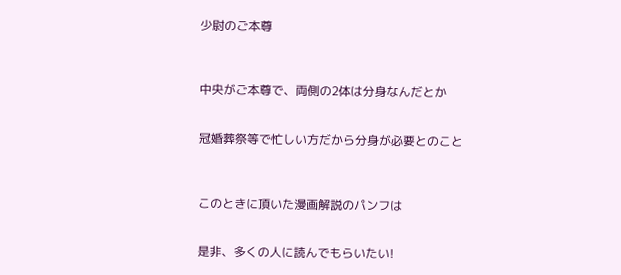少尉のご本尊



中央がご本尊で、両側の2体は分身なんだとか


冠婚葬祭等で忙しい方だから分身が必要とのこと



このときに頂いた漫画解説のパンフは


是非、多くの人に読んでもらいたい!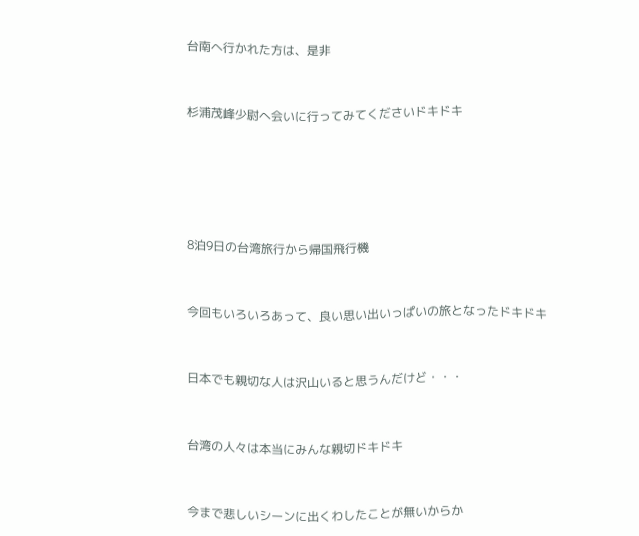台南へ行かれた方は、是非


杉浦茂峰少尉へ会いに行ってみてくださいドキドキ





8泊9日の台湾旅行から帰国飛行機


今回もいろいろあって、良い思い出いっぱいの旅となったドキドキ


日本でも親切な人は沢山いると思うんだけど・・・


台湾の人々は本当にみんな親切ドキドキ


今まで悲しいシーンに出くわしたことが無いからか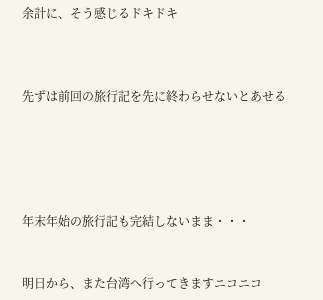余計に、そう感じるドキドキ



先ずは前回の旅行記を先に終わらせないとあせる





年末年始の旅行記も完結しないまま・・・


明日から、また台湾へ行ってきますニコニコ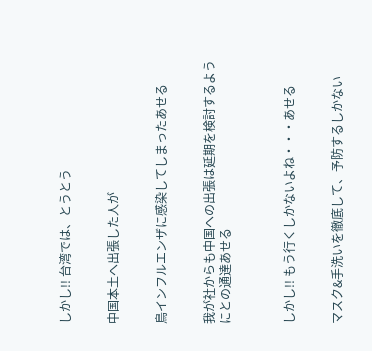しかし!! 台湾では、とうとう


中国本土へ出張した人が


鳥インフルエンザに感染してしまったあせる


我が社からも中国への出張は延期を検討するようにとの通達あせる



しかし!! もう行くしかないよね・・・あせる


マスク&手洗いを徹底して、予防するしかない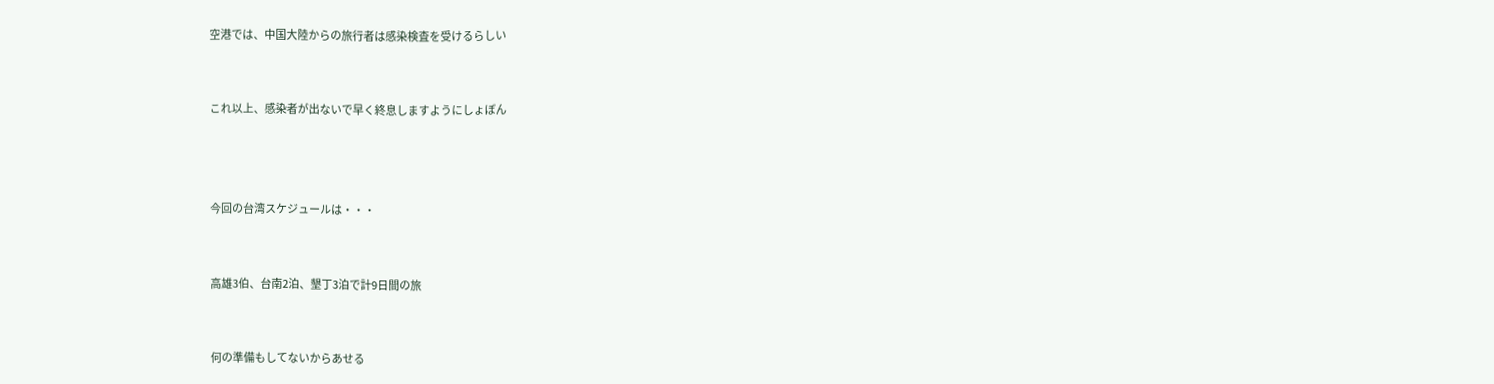空港では、中国大陸からの旅行者は感染検査を受けるらしい


これ以上、感染者が出ないで早く終息しますようにしょぼん



今回の台湾スケジュールは・・・


高雄3伯、台南2泊、墾丁3泊で計9日間の旅


何の準備もしてないからあせる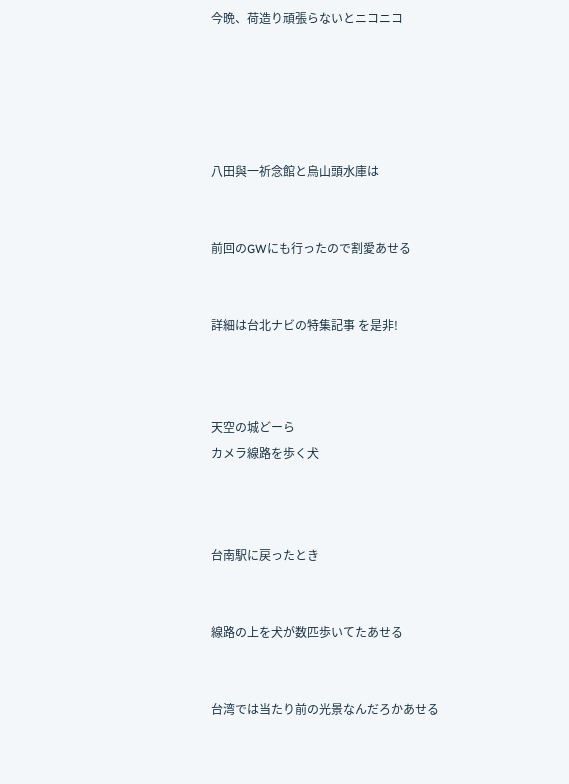今晩、荷造り頑張らないとニコニコ





八田與一祈念館と烏山頭水庫は


前回のGWにも行ったので割愛あせる


詳細は台北ナビの特集記事 を是非!



天空の城どーら
カメラ線路を歩く犬



台南駅に戻ったとき


線路の上を犬が数匹歩いてたあせる


台湾では当たり前の光景なんだろかあせる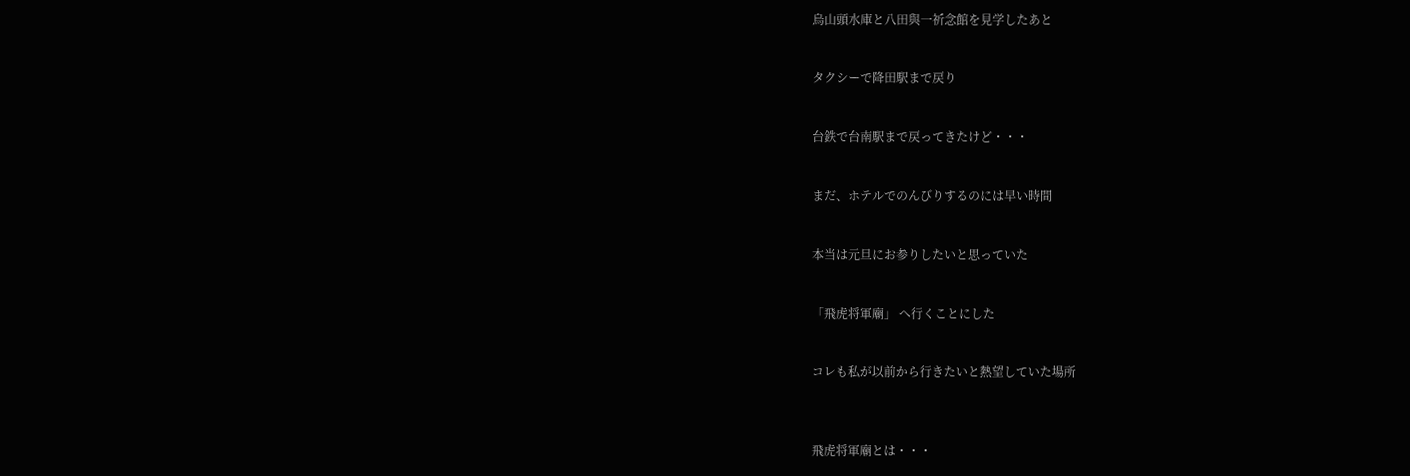烏山頭水庫と八田與一祈念館を見学したあと


タクシーで降田駅まで戻り


台鉄で台南駅まで戻ってきたけど・・・


まだ、ホテルでのんびりするのには早い時間


本当は元旦にお参りしたいと思っていた


「飛虎将軍廟」 へ行くことにした


コレも私が以前から行きたいと熱望していた場所



飛虎将軍廟とは・・・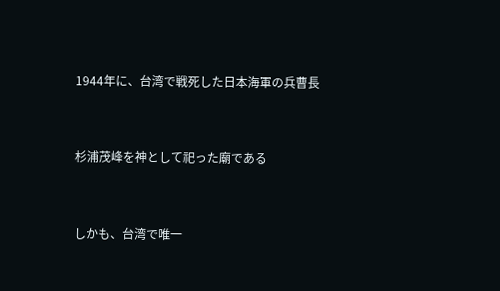1944年に、台湾で戦死した日本海軍の兵曹長


杉浦茂峰を神として祀った廟である


しかも、台湾で唯一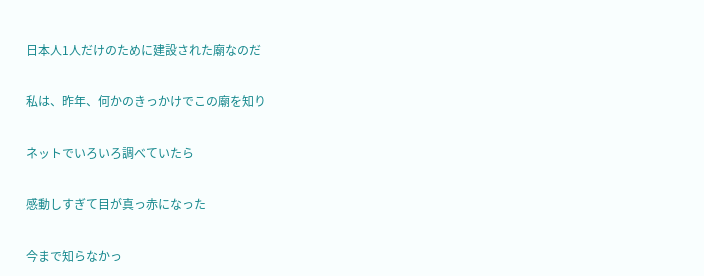日本人1人だけのために建設された廟なのだ


私は、昨年、何かのきっかけでこの廟を知り


ネットでいろいろ調べていたら


感動しすぎて目が真っ赤になった


今まで知らなかっ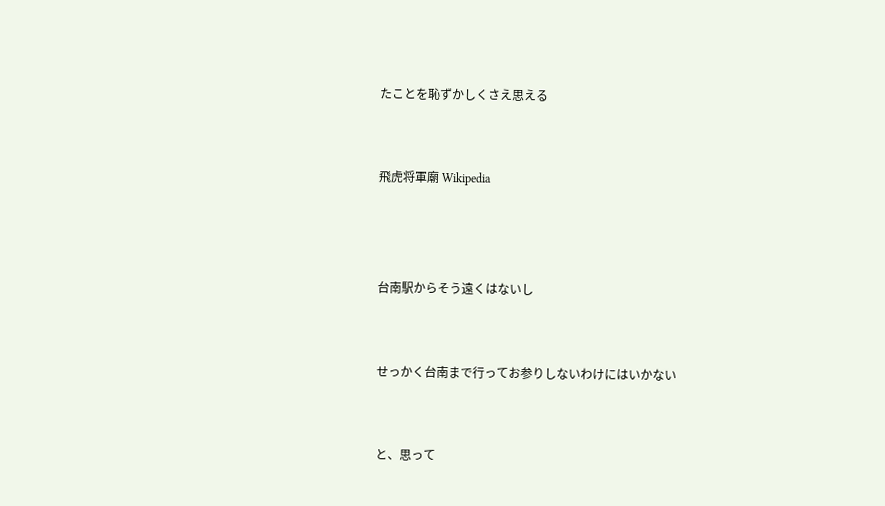たことを恥ずかしくさえ思える


飛虎将軍廟 Wikipedia



台南駅からそう遠くはないし


せっかく台南まで行ってお参りしないわけにはいかない


と、思って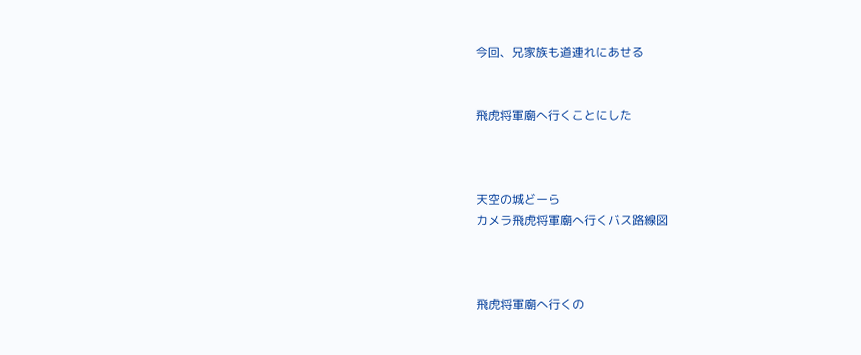今回、兄家族も道連れにあせる


飛虎将軍廟へ行くことにした



天空の城どーら
カメラ飛虎将軍廟へ行くバス路線図



飛虎将軍廟へ行くの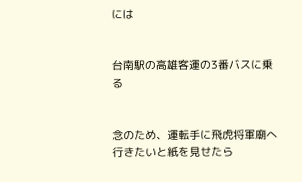には


台南駅の高雄客運の3番バスに乗る


念のため、運転手に飛虎将軍廟へ行きたいと紙を見せたら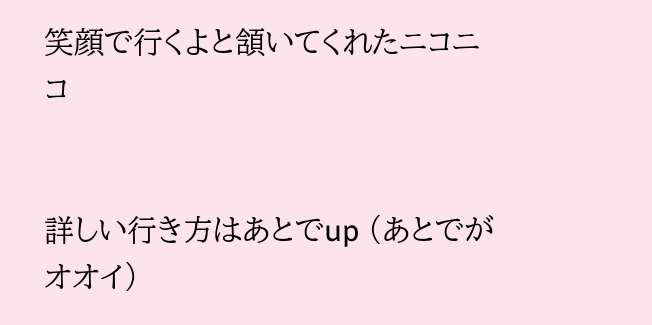笑顔で行くよと頷いてくれたニコニコ


詳しい行き方はあとでup (あとでがオオイ)